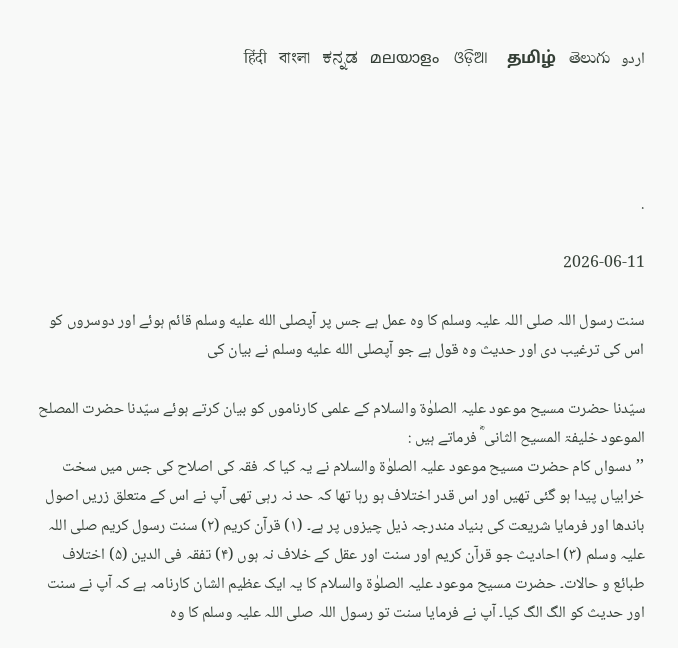اردو   हिंदी   বাংলা   ಕನ್ನಡ   മലയാളം   ଓଡ଼ିଆ   தமிழ்   తెలుగు




.

2026-06-11

سنت رسول اللہ صلی اللہ علیہ وسلم کا وہ عمل ہے جس پر آپصلى الله عليه وسلم قائم ہوئے اور دوسروں کو اس کی ترغیب دی اور حدیث وہ قول ہے جو آپصلى الله عليه وسلم نے بیان کی

سیّدنا حضرت مسیح موعود علیہ الصلوٰۃ والسلام کے علمی کارناموں کو بیان کرتے ہوئے سیّدنا حضرت المصلح الموعود خلیفۃ المسیح الثانی ؓ فرماتے ہیں :
’’دسواں کام حضرت مسیح موعود علیہ الصلوٰۃ والسلام نے یہ کیا کہ فقہ کی اصلاح کی جس میں سخت خرابیاں پیدا ہو گئی تھیں اور اس قدر اختلاف ہو رہا تھا کہ حد نہ رہی تھی آپ نے اس کے متعلق زریں اصول باندھا اور فرمایا شریعت کی بنیاد مندرجہ ذیل چیزوں پر ہے۔ (۱) قرآن کریم (۲) سنت رسول کریم صلی اللہ علیہ وسلم (۳) احادیث جو قرآن کریم اور سنت اور عقل کے خلاف نہ ہوں (۴) تفقہ فی الدین (۵) اختلاف طبائع و حالات۔ حضرت مسیح موعود علیہ الصلوٰۃ والسلام کا یہ ایک عظیم الشان کارنامہ ہے کہ آپ نے سنت اور حدیث کو الگ الگ کیا۔ آپ نے فرمایا سنت تو رسول اللہ صلی اللہ علیہ وسلم کا وہ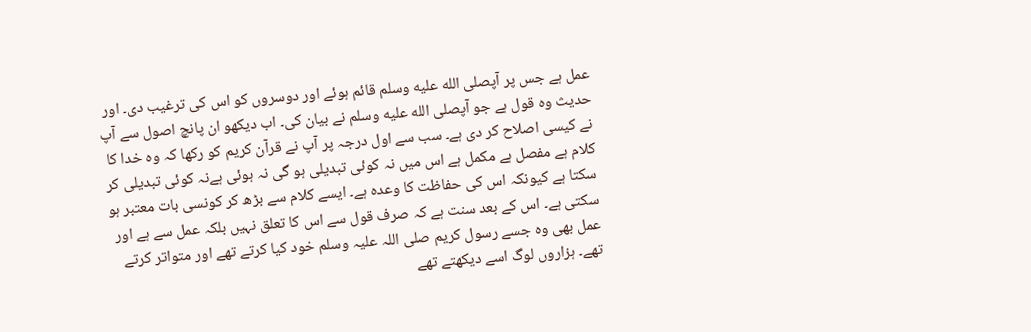عمل ہے جس پر آپصلى الله عليه وسلم قائم ہوئے اور دوسروں کو اس کی ترغیب دی۔ اور حدیث وہ قول ہے جو آپصلى الله عليه وسلم نے بیان کی۔ اب دیکھو ان پانچ اصول سے آپ نے کیسی اصلاح کر دی ہے۔ سب سے اول درجہ پر آپ نے قرآن کریم کو رکھا کہ وہ خدا کا کلام ہے مفصل ہے مکمل ہے اس میں نہ کوئی تبدیلی ہو گی نہ ہوئی ہےنہ کوئی تبدیلی کر سکتا ہے کیونکہ اس کی حفاظت کا وعدہ ہے۔ ایسے کلام سے بڑھ کر کونسی بات معتبر ہو سکتی ہے۔ اس کے بعد سنت ہے کہ صرف قول سے اس کا تعلق نہیں بلکہ عمل سے ہے اور عمل بھی وہ جسے رسول کریم صلی اللہ علیہ وسلم خود کیا کرتے تھے اور متواتر کرتے تھے۔ ہزاروں لوگ اسے دیکھتے تھے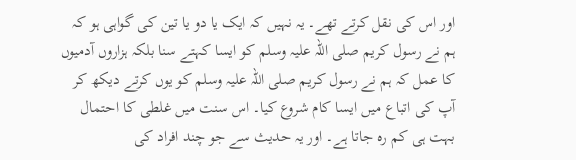اور اس کی نقل کرتے تھے۔ یہ نہیں کہ ایک یا دو یا تین کی گواہی ہو کہ ہم نے رسول کریم صلی اللہ علیہ وسلم کو ایسا کہتے سنا بلکہ ہزاروں آدمیوں کا عمل کہ ہم نے رسول کریم صلی اللہ علیہ وسلم کو یوں کرتے دیکھ کر آپ کی اتباع میں ایسا کام شروع کیا۔ اس سنت میں غلطی کا احتمال بہت ہی کم رہ جاتا ہے۔ اور یہ حدیث سے جو چند افراد کی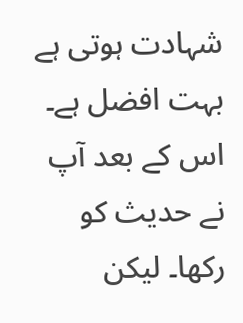شہادت ہوتی ہے بہت افضل ہے۔ اس کے بعد آپ نے حدیث کو رکھا۔ لیکن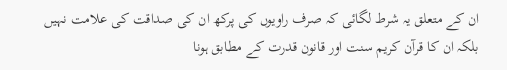ان کے متعلق یہ شرط لگائی کہ صرف راویوں کی پرکھ ان کی صداقت کی علامت نہیں بلکہ ان کا قرآن کریم سنت اور قانون قدرت کے مطابق ہونا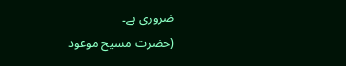ضروری ہے۔
(حضرت مسیح موعود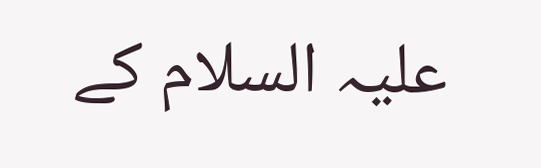علیہ السلام کے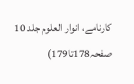کارنامے، انوار العلوم جلد 10 صفحہ178تا179)